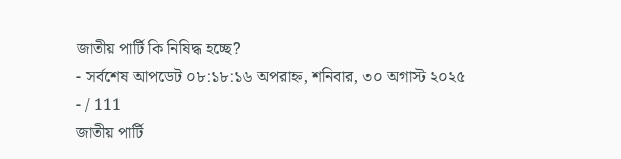জাতীয় পার্টি কি নিষিদ্ধ হচ্ছে?
- সর্বশেষ আপডেট ০৮:১৮:১৬ অপরাহ্ন, শনিবার, ৩০ অগাস্ট ২০২৫
- / 111
জাতীয় পার্টি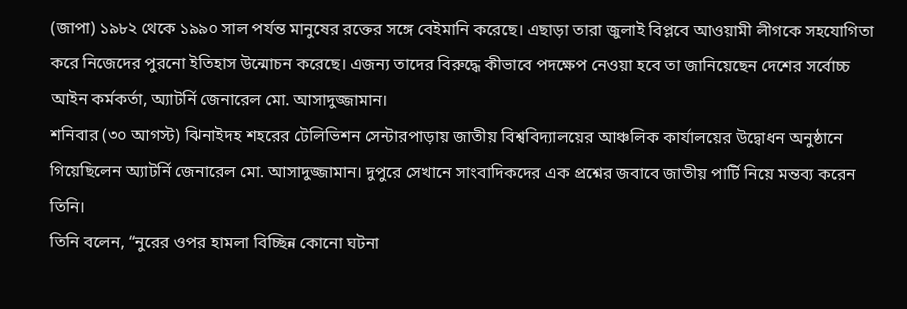(জাপা) ১৯৮২ থেকে ১৯৯০ সাল পর্যন্ত মানুষের রক্তের সঙ্গে বেইমানি করেছে। এছাড়া তারা জুলাই বিপ্লবে আওয়ামী লীগকে সহযোগিতা করে নিজেদের পুরনো ইতিহাস উন্মোচন করেছে। এজন্য তাদের বিরুদ্ধে কীভাবে পদক্ষেপ নেওয়া হবে তা জানিয়েছেন দেশের সর্বোচ্চ আইন কর্মকর্তা, অ্যাটর্নি জেনারেল মো. আসাদুজ্জামান।
শনিবার (৩০ আগস্ট) ঝিনাইদহ শহরের টেলিভিশন সেন্টারপাড়ায় জাতীয় বিশ্ববিদ্যালয়ের আঞ্চলিক কার্যালয়ের উদ্বোধন অনুষ্ঠানে গিয়েছিলেন অ্যাটর্নি জেনারেল মো. আসাদুজ্জামান। দুপুরে সেখানে সাংবাদিকদের এক প্রশ্নের জবাবে জাতীয় পার্টি নিয়ে মন্তব্য করেন তিনি।
তিনি বলেন, “নুরের ওপর হামলা বিচ্ছিন্ন কোনো ঘটনা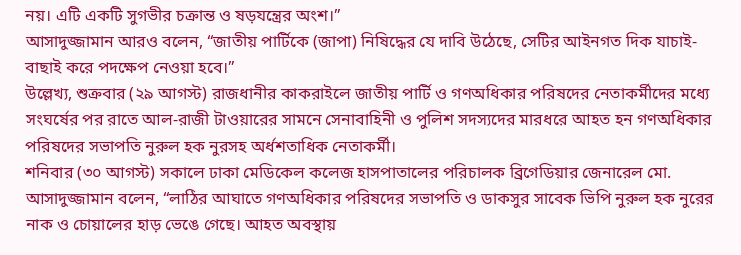নয়। এটি একটি সুগভীর চক্রান্ত ও ষড়যন্ত্রের অংশ।”
আসাদুজ্জামান আরও বলেন, “জাতীয় পার্টিকে (জাপা) নিষিদ্ধের যে দাবি উঠেছে, সেটির আইনগত দিক যাচাই-বাছাই করে পদক্ষেপ নেওয়া হবে।”
উল্লেখ্য, শুক্রবার (২৯ আগস্ট) রাজধানীর কাকরাইলে জাতীয় পার্টি ও গণঅধিকার পরিষদের নেতাকর্মীদের মধ্যে সংঘর্ষের পর রাতে আল-রাজী টাওয়ারের সামনে সেনাবাহিনী ও পুলিশ সদস্যদের মারধরে আহত হন গণঅধিকার পরিষদের সভাপতি নুরুল হক নুরসহ অর্ধশতাধিক নেতাকর্মী।
শনিবার (৩০ আগস্ট) সকালে ঢাকা মেডিকেল কলেজ হাসপাতালের পরিচালক ব্রিগেডিয়ার জেনারেল মো. আসাদুজ্জামান বলেন, “লাঠির আঘাতে গণঅধিকার পরিষদের সভাপতি ও ডাকসুর সাবেক ভিপি নুরুল হক নুরের নাক ও চোয়ালের হাড় ভেঙে গেছে। আহত অবস্থায়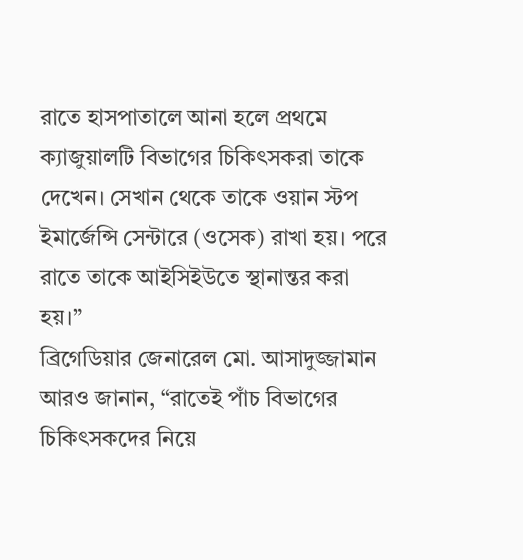রাতে হাসপাতালে আনা হলে প্রথমে ক্যাজুয়ালটি বিভাগের চিকিৎসকরা তাকে দেখেন। সেখান থেকে তাকে ওয়ান স্টপ ইমার্জেন্সি সেন্টারে (ওসেক) রাখা হয়। পরে রাতে তাকে আইসিইউতে স্থানান্তর করা হয়।”
ব্রিগেডিয়ার জেনারেল মো. আসাদুজ্জামান আরও জানান, “রাতেই পাঁচ বিভাগের চিকিৎসকদের নিয়ে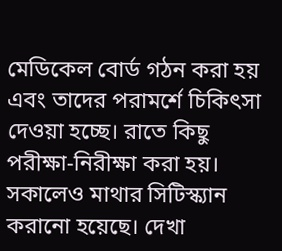মেডিকেল বোর্ড গঠন করা হয় এবং তাদের পরামর্শে চিকিৎসা দেওয়া হচ্ছে। রাতে কিছু পরীক্ষা-নিরীক্ষা করা হয়। সকালেও মাথার সিটিস্ক্যান করানো হয়েছে। দেখা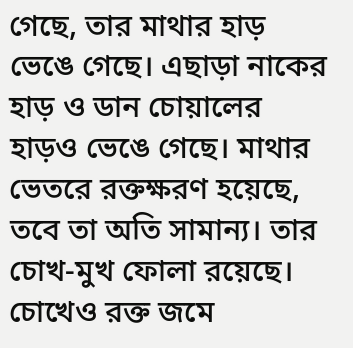গেছে, তার মাথার হাড় ভেঙে গেছে। এছাড়া নাকের হাড় ও ডান চোয়ালের হাড়ও ভেঙে গেছে। মাথার ভেতরে রক্তক্ষরণ হয়েছে, তবে তা অতি সামান্য। তার চোখ-মুখ ফোলা রয়েছে। চোখেও রক্ত জমে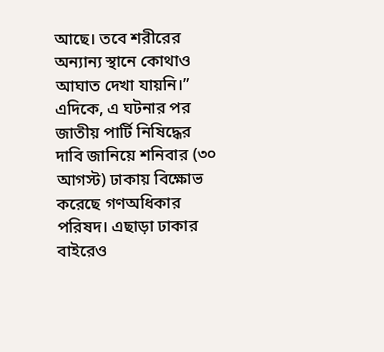আছে। তবে শরীরের অন্যান্য স্থানে কোথাও আঘাত দেখা যায়নি।”
এদিকে, এ ঘটনার পর জাতীয় পার্টি নিষিদ্ধের দাবি জানিয়ে শনিবার (৩০ আগস্ট) ঢাকায় বিক্ষোভ করেছে গণঅধিকার পরিষদ। এছাড়া ঢাকার বাইরেও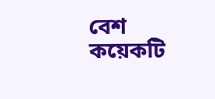বেশ কয়েকটি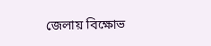জেলায় বিক্ষোভ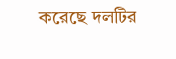করেছে দলটির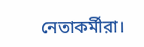নেতাকর্মীরা।